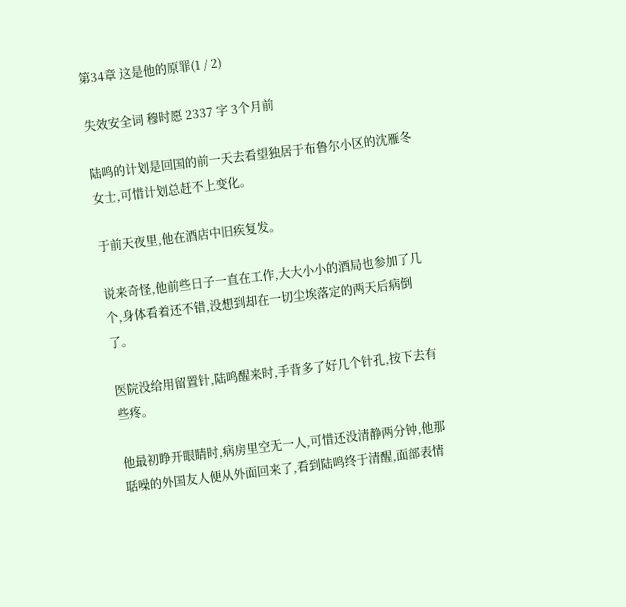第34章 这是他的原罪(1 / 2)

失效安全词 穆时愿 2337 字 3个月前

陆鸣的计划是回国的前一天去看望独居于布鲁尔小区的沈雁冬女士,可惜计划总赶不上变化。

于前天夜里,他在酒店中旧疾复发。

说来奇怪,他前些日子一直在工作,大大小小的酒局也参加了几个,身体看着还不错,没想到却在一切尘埃落定的两天后病倒了。

医院没给用留置针,陆鸣醒来时,手背多了好几个针孔,按下去有些疼。

他最初睁开眼睛时,病房里空无一人,可惜还没清静两分钟,他那聒噪的外国友人便从外面回来了,看到陆鸣终于清醒,面部表情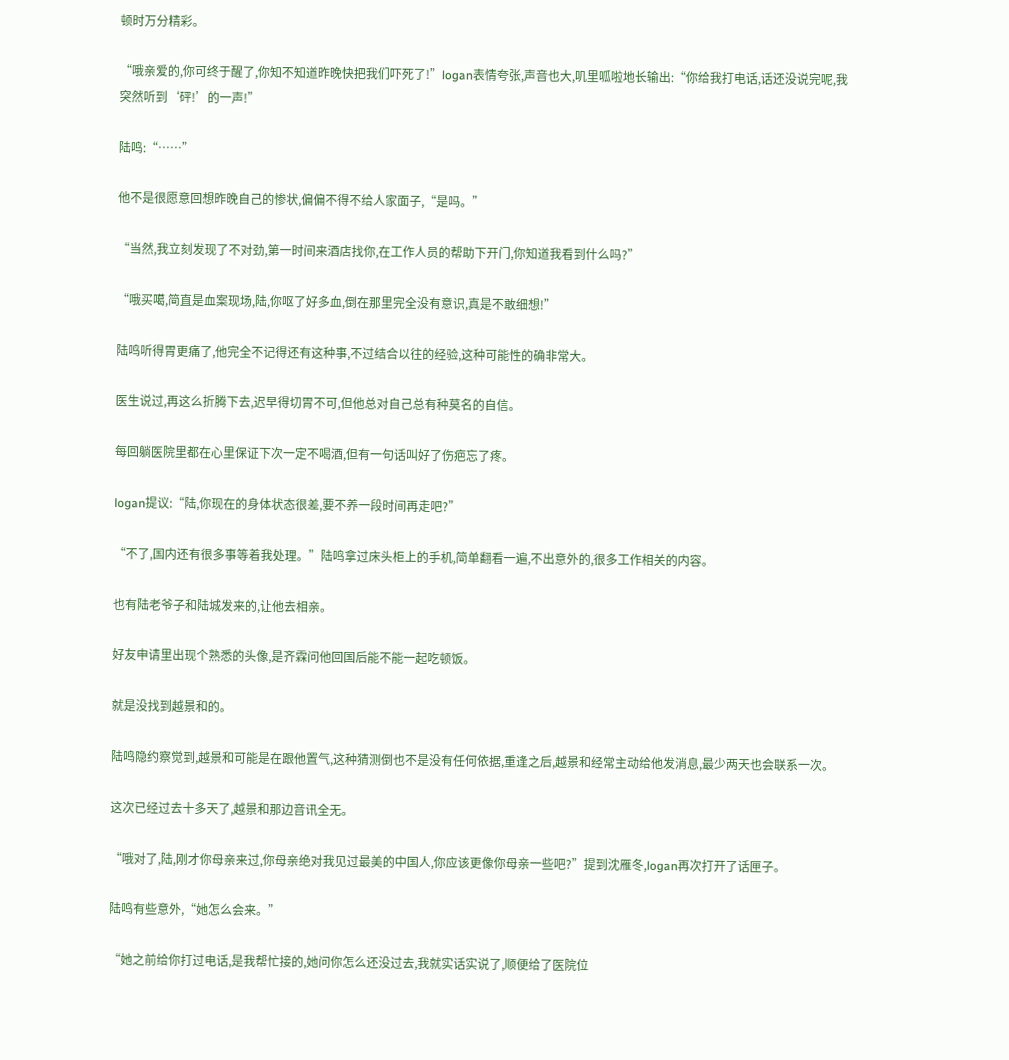顿时万分精彩。

“哦亲爱的,你可终于醒了,你知不知道昨晚快把我们吓死了!”logan表情夸张,声音也大,叽里呱啦地长输出:“你给我打电话,话还没说完呢,我突然听到‘砰!’的一声!”

陆鸣:“……”

他不是很愿意回想昨晚自己的惨状,偏偏不得不给人家面子,“是吗。”

“当然,我立刻发现了不对劲,第一时间来酒店找你,在工作人员的帮助下开门,你知道我看到什么吗?”

“哦买噶,简直是血案现场,陆,你呕了好多血,倒在那里完全没有意识,真是不敢细想!”

陆鸣听得胃更痛了,他完全不记得还有这种事,不过结合以往的经验,这种可能性的确非常大。

医生说过,再这么折腾下去,迟早得切胃不可,但他总对自己总有种莫名的自信。

每回躺医院里都在心里保证下次一定不喝酒,但有一句话叫好了伤疤忘了疼。

logan提议:“陆,你现在的身体状态很差,要不养一段时间再走吧?”

“不了,国内还有很多事等着我处理。”陆鸣拿过床头柜上的手机,简单翻看一遍,不出意外的,很多工作相关的内容。

也有陆老爷子和陆城发来的,让他去相亲。

好友申请里出现个熟悉的头像,是齐霖问他回国后能不能一起吃顿饭。

就是没找到越景和的。

陆鸣隐约察觉到,越景和可能是在跟他置气,这种猜测倒也不是没有任何依据,重逢之后,越景和经常主动给他发消息,最少两天也会联系一次。

这次已经过去十多天了,越景和那边音讯全无。

“哦对了,陆,刚才你母亲来过,你母亲绝对我见过最美的中国人,你应该更像你母亲一些吧?”提到沈雁冬,logan再次打开了话匣子。

陆鸣有些意外,“她怎么会来。”

“她之前给你打过电话,是我帮忙接的,她问你怎么还没过去,我就实话实说了,顺便给了医院位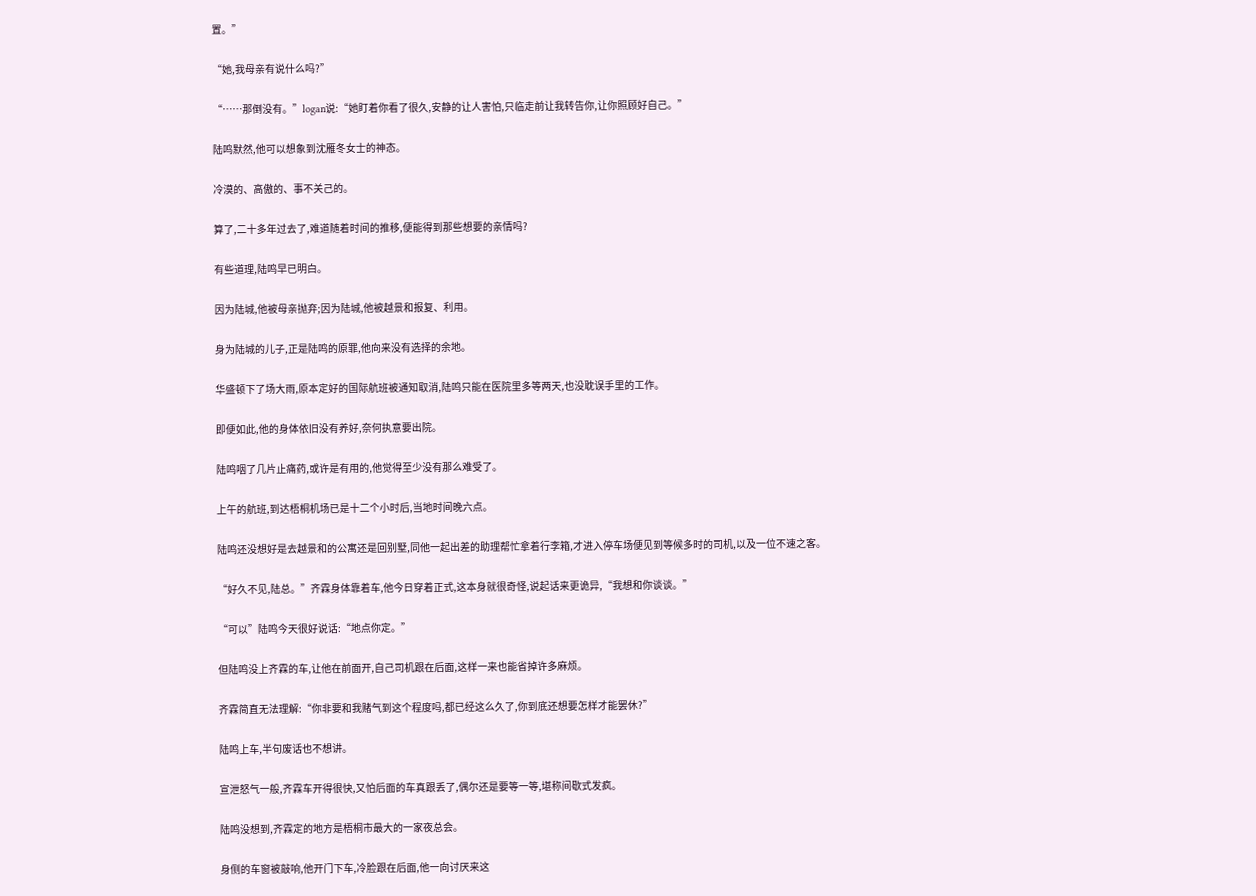置。”

“她,我母亲有说什么吗?”

“……那倒没有。”logan说:“她盯着你看了很久,安静的让人害怕,只临走前让我转告你,让你照顾好自己。”

陆鸣默然,他可以想象到沈雁冬女士的神态。

冷漠的、高傲的、事不关己的。

算了,二十多年过去了,难道随着时间的推移,便能得到那些想要的亲情吗?

有些道理,陆鸣早已明白。

因为陆城,他被母亲抛弃;因为陆城,他被越景和报复、利用。

身为陆城的儿子,正是陆鸣的原罪,他向来没有选择的余地。

华盛顿下了场大雨,原本定好的国际航班被通知取消,陆鸣只能在医院里多等两天,也没耽误手里的工作。

即便如此,他的身体依旧没有养好,奈何执意要出院。

陆鸣咽了几片止痛药,或许是有用的,他觉得至少没有那么难受了。

上午的航班,到达梧桐机场已是十二个小时后,当地时间晚六点。

陆鸣还没想好是去越景和的公寓还是回别墅,同他一起出差的助理帮忙拿着行李箱,才进入停车场便见到等候多时的司机,以及一位不速之客。

“好久不见,陆总。”齐霖身体靠着车,他今日穿着正式,这本身就很奇怪,说起话来更诡异,“我想和你谈谈。”

“可以”陆鸣今天很好说话:“地点你定。”

但陆鸣没上齐霖的车,让他在前面开,自己司机跟在后面,这样一来也能省掉许多麻烦。

齐霖简直无法理解:“你非要和我赌气到这个程度吗,都已经这么久了,你到底还想要怎样才能罢休?”

陆鸣上车,半句废话也不想讲。

宣泄怒气一般,齐霖车开得很快,又怕后面的车真跟丢了,偶尔还是要等一等,堪称间歇式发疯。

陆鸣没想到,齐霖定的地方是梧桐市最大的一家夜总会。

身侧的车窗被敲响,他开门下车,冷脸跟在后面,他一向讨厌来这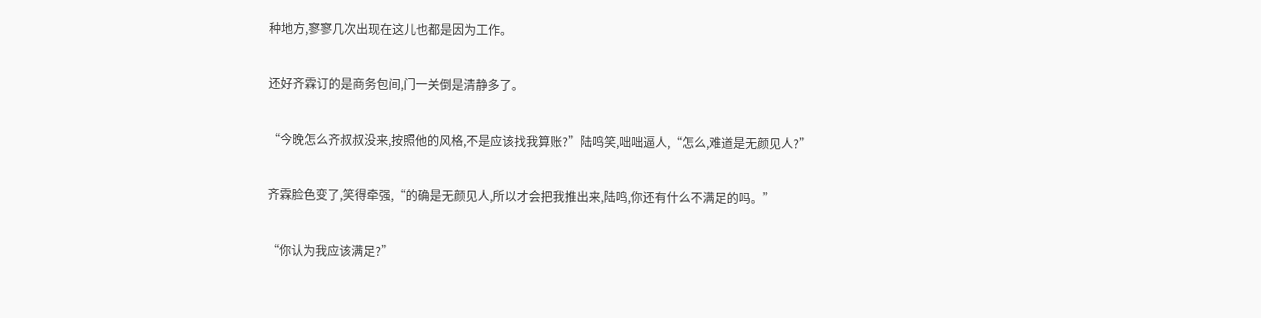种地方,寥寥几次出现在这儿也都是因为工作。

还好齐霖订的是商务包间,门一关倒是清静多了。

“今晚怎么齐叔叔没来,按照他的风格,不是应该找我算账?”陆鸣笑,咄咄逼人,“怎么,难道是无颜见人?”

齐霖脸色变了,笑得牵强,“的确是无颜见人,所以才会把我推出来,陆鸣,你还有什么不满足的吗。”

“你认为我应该满足?”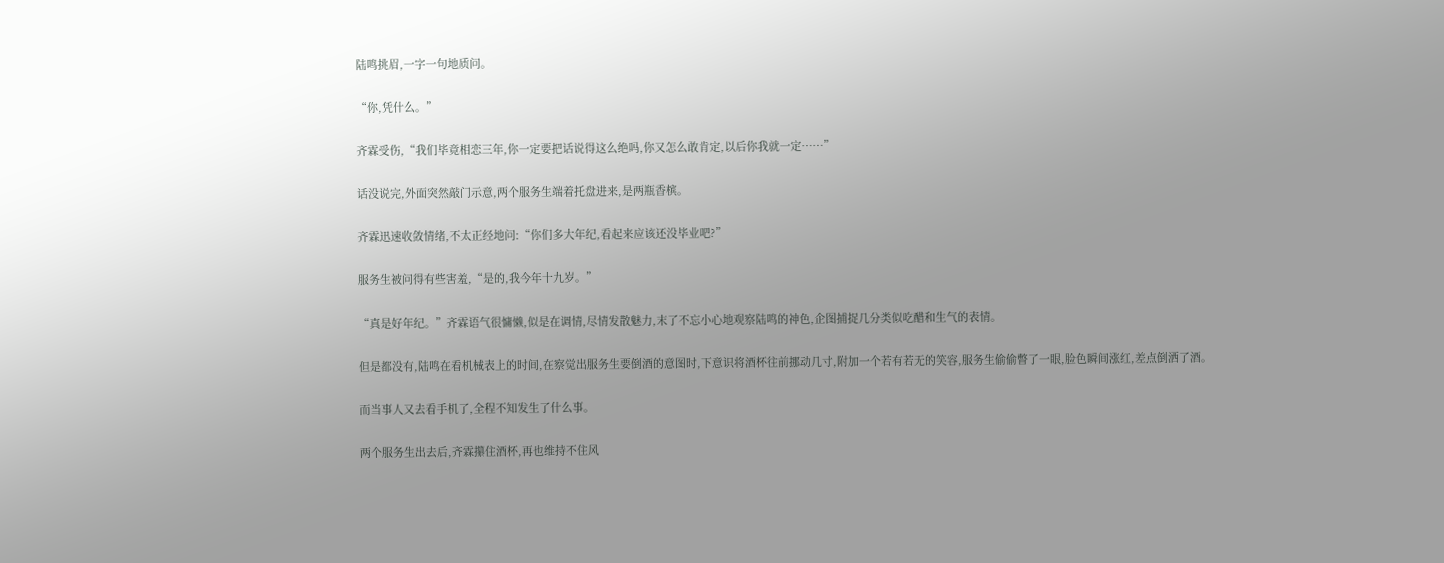陆鸣挑眉,一字一句地质问。

“你,凭什么。”

齐霖受伤,“我们毕竟相恋三年,你一定要把话说得这么绝吗,你又怎么敢肯定,以后你我就一定……”

话没说完,外面突然敲门示意,两个服务生端着托盘进来,是两瓶香槟。

齐霖迅速收敛情绪,不太正经地问:“你们多大年纪,看起来应该还没毕业吧?”

服务生被问得有些害羞,“是的,我今年十九岁。”

“真是好年纪。”齐霖语气很慵懒,似是在调情,尽情发散魅力,末了不忘小心地观察陆鸣的神色,企图捕捉几分类似吃醋和生气的表情。

但是都没有,陆鸣在看机械表上的时间,在察觉出服务生要倒酒的意图时,下意识将酒杯往前挪动几寸,附加一个若有若无的笑容,服务生偷偷瞥了一眼,脸色瞬间涨红,差点倒洒了酒。

而当事人又去看手机了,全程不知发生了什么事。

两个服务生出去后,齐霖攥住酒杯,再也维持不住风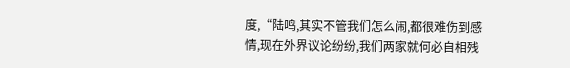度,“陆鸣,其实不管我们怎么闹,都很难伤到感情,现在外界议论纷纷,我们两家就何必自相残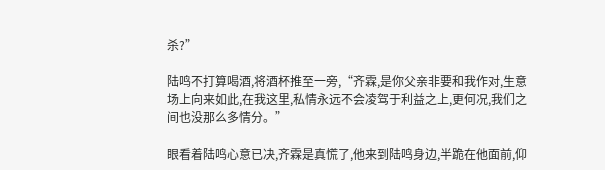杀?”

陆鸣不打算喝酒,将酒杯推至一旁,“齐霖,是你父亲非要和我作对,生意场上向来如此,在我这里,私情永远不会凌驾于利益之上,更何况,我们之间也没那么多情分。”

眼看着陆鸣心意已决,齐霖是真慌了,他来到陆鸣身边,半跪在他面前,仰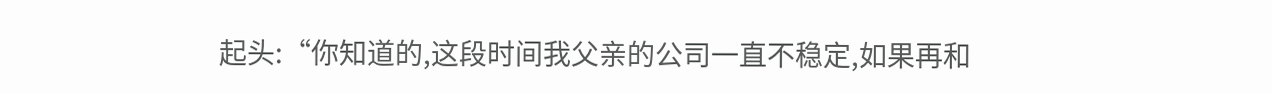起头:“你知道的,这段时间我父亲的公司一直不稳定,如果再和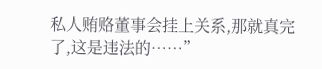私人贿赂董事会挂上关系,那就真完了,这是违法的……”